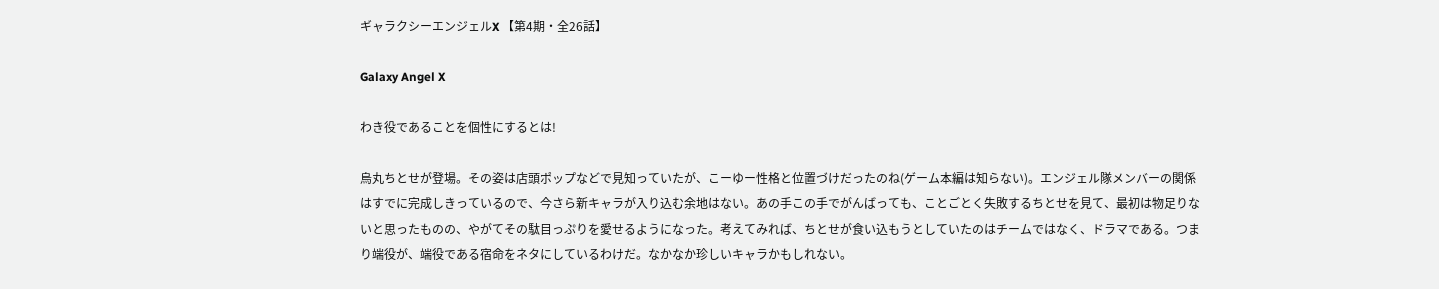ギャラクシーエンジェルX 【第4期・全26話】

Galaxy Angel X

わき役であることを個性にするとは!

烏丸ちとせが登場。その姿は店頭ポップなどで見知っていたが、こーゆー性格と位置づけだったのね(ゲーム本編は知らない)。エンジェル隊メンバーの関係はすでに完成しきっているので、今さら新キャラが入り込む余地はない。あの手この手でがんばっても、ことごとく失敗するちとせを見て、最初は物足りないと思ったものの、やがてその駄目っぷりを愛せるようになった。考えてみれば、ちとせが食い込もうとしていたのはチームではなく、ドラマである。つまり端役が、端役である宿命をネタにしているわけだ。なかなか珍しいキャラかもしれない。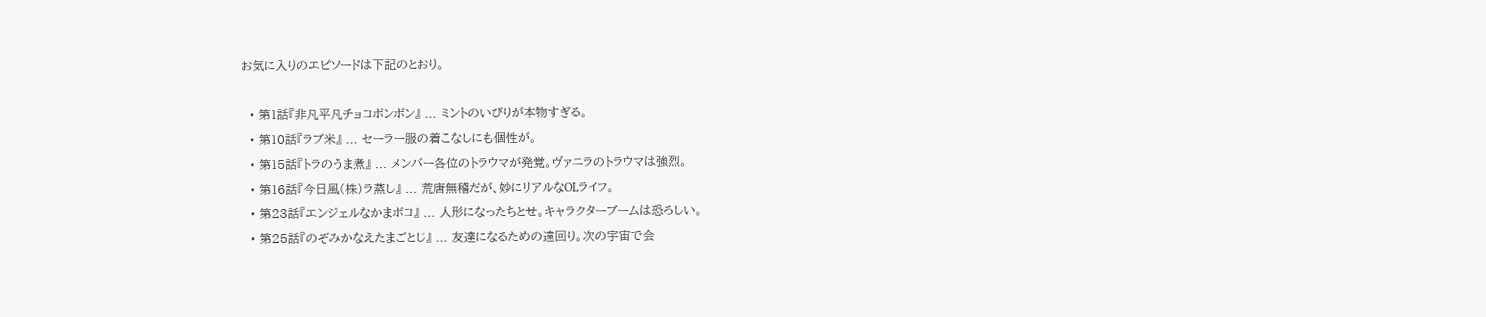お気に入りのエピソードは下記のとおり。

  • 第1話『非凡平凡チョコボンボン』 ... ミントのいびりが本物すぎる。
  • 第10話『ラブ米』 ... セーラー服の着こなしにも個性が。
  • 第15話『トラのうま煮』 ... メンバー各位のトラウマが発覚。ヴァニラのトラウマは強烈。
  • 第16話『今日風(株)ラ蒸し』 ... 荒唐無稽だが、妙にリアルなOLライフ。
  • 第23話『エンジェルなかまボコ』 ... 人形になったちとせ。キャラクターブームは恐ろしい。
  • 第25話『のぞみかなえたまごとじ』 ... 友達になるための遠回り。次の宇宙で会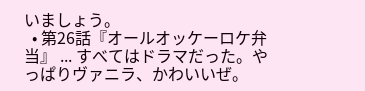いましょう。
  • 第26話『オールオッケーロケ弁当』 ... すべてはドラマだった。やっぱりヴァニラ、かわいいぜ。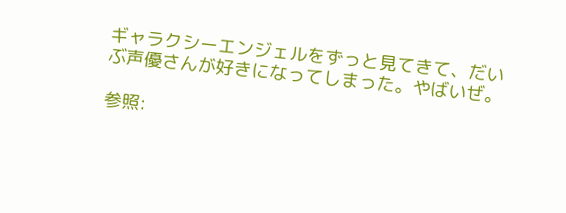ギャラクシーエンジェルをずっと見てきて、だいぶ声優さんが好きになってしまった。やばいぜ。

参照: